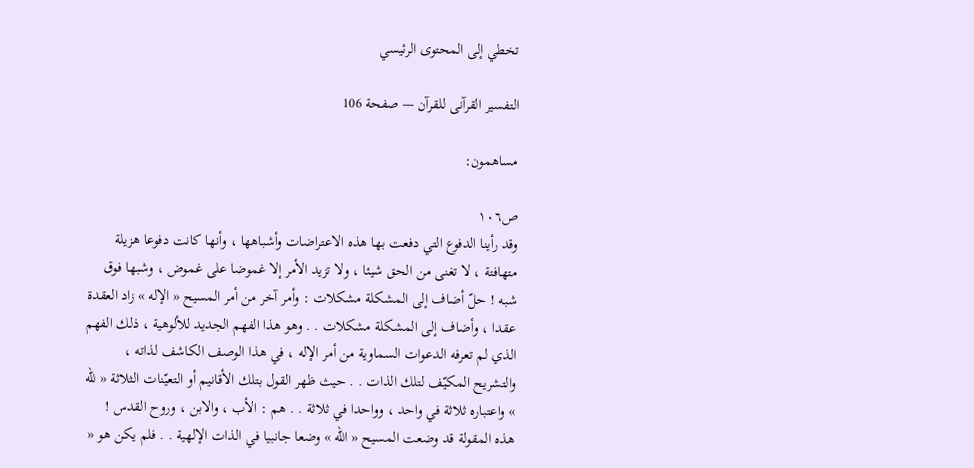تخطي إلى المحتوى الرئيسي

التفسير القرآنى للقرآن — صفحة 106

مساهمون:

ص١٠٦
وقد رأينا الدفوع التي دفعت بها هذه الاعتراضات وأشباهها ، وأنها كانت دفوعا هزيلة متهافتة ، لا تغنى من الحق شيئا ، ولا تزيد الأمر إلا غموضا على غموض ، وشبها فوق شبه ! حلّ أضاف إلى المشكلة مشكلات : وأمر آخر من أمر المسيح « الإله » زاد العقدة عقدا ، وأضاف إلى المشكلة مشكلات . . وهو هذا الفهم الجديد للألوهية ، ذلك الفهم الذي لم تعرفه الدعوات السماوية من أمر الإله ، في هذا الوصف الكاشف لذاته ، والتشريح المكيّف لتلك الذات . . حيث ظهر القول بتلك الأقانيم أو التعيّنات الثلاثة « للّه » واعتباره ثلاثة في واحد ، وواحدا في ثلاثة . . هم : الأب ، والابن ، وروح القدس ! هذه المقولة قد وضعت المسيح « اللّه » وضعا جانبيا في الذات الإلهية . . فلم يكن هو «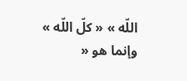اللّه » « كلّ اللّه » وإنما هو «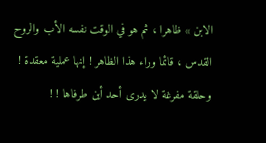الابن » ظاهرا ، ثم هو في الوقت نفسه الأب والروح القدس ، قائما وراء هذا الظاهر ! إنها عملية معقدة ! وحلقة مفرغة لا يدرى أحد أين طرفاها ! !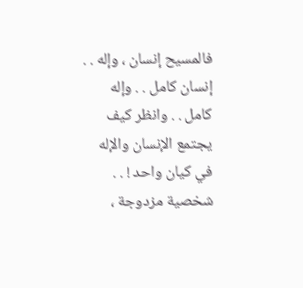فالمسيح إنسان ، وإله . . إنسان كامل . . وإله كامل . . وانظر كيف يجتمع الإنسان والإله في كيان واحد ! . . شخصية مزدوجة ،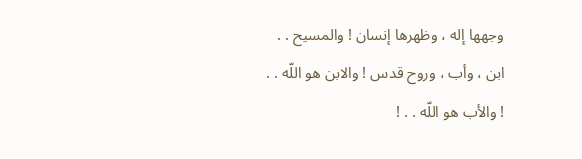وجهها إله ، وظهرها إنسان ! والمسيح . . ابن ، وأب ، وروح قدس ! والابن هو اللّه . . ! والأب هو اللّه . . !